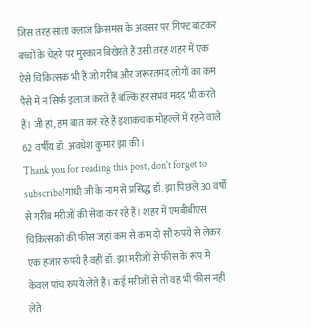जिस तरह सांता क्लाज क्रिसमस के अवसर पर गिफ्ट बांटकर बच्चों के चेहरे पर मुस्कान बिखेरते हैं उसी तरह शहर में एक ऐसे चिकित्सक भी हैं जो गरीब और जरूरतमंद लोगों का कम पैसे में न सिर्फ इलाज करते हैं बल्कि हरसंभव मदद भी करते हैं। जी हां, हम बात कर रहे हैं इशाकचक मोहल्ले में रहने वाले 62 वर्षीय डॉ. अवधेश कुमार झा की।
Thank you for reading this post, don't forget to subscribe!गांधी जी के नाम से प्रसिद्ध डॉ. झा पिछले 30 वर्षों से गरीब मरीजों की सेवा कर रहे हैं। शहर में एमबीबीएस चिकित्सकों की फीस जहां कम से कम दो सौ रुपये से लेकर एक हजार रुपये है वहीं डॉ. झा मरीजों से फीस के रूप में केवल पांच रुपये लेते हैं। कई मरीजों से तो वह भी फीस नहीं लेते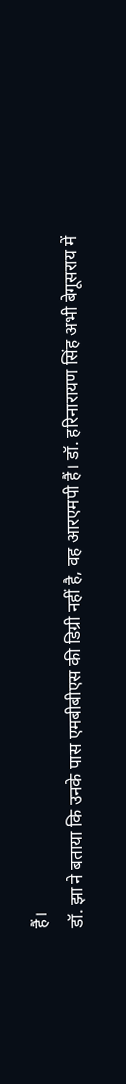हैं।
डॉ. झा ने बताया कि उनके पास एमबीबीएस की डिग्री नहीं है, वह आरएमपी हैं। डॉ. हरिनारायण सिंह अभी बेगूसराय में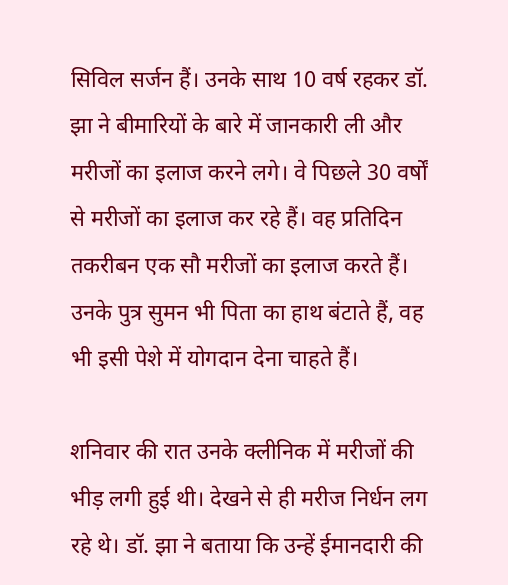सिविल सर्जन हैं। उनके साथ 10 वर्ष रहकर डॉ. झा ने बीमारियों के बारे में जानकारी ली और मरीजों का इलाज करने लगे। वे पिछले 30 वर्षों से मरीजों का इलाज कर रहे हैं। वह प्रतिदिन तकरीबन एक सौ मरीजों का इलाज करते हैं। उनके पुत्र सुमन भी पिता का हाथ बंटाते हैं, वह भी इसी पेशे में योगदान देना चाहते हैं।

शनिवार की रात उनके क्लीनिक में मरीजों की भीड़ लगी हुई थी। देखने से ही मरीज निर्धन लग रहे थे। डॉ. झा ने बताया कि उन्हें ईमानदारी की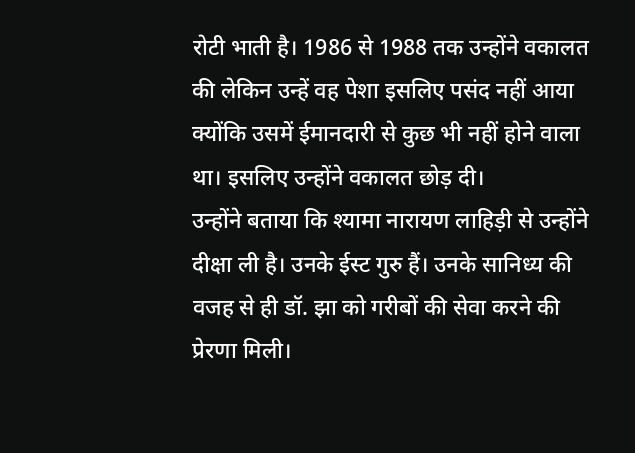रोटी भाती है। 1986 से 1988 तक उन्होंने वकालत की लेकिन उन्हें वह पेशा इसलिए पसंद नहीं आया क्योंकि उसमें ईमानदारी से कुछ भी नहीं होने वाला था। इसलिए उन्होंने वकालत छोड़ दी।
उन्होंने बताया कि श्यामा नारायण लाहिड़ी से उन्होंने दीक्षा ली है। उनके ईस्ट गुरु हैं। उनके सानिध्य की वजह से ही डॉ. झा को गरीबों की सेवा करने की प्रेरणा मिली।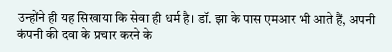उन्होंने ही यह सिखाया कि सेवा ही धर्म है। डॉ. झा के पास एमआर भी आते हैं, अपनी कंपनी की दवा के प्रचार करने के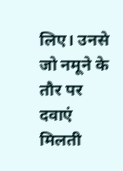लिए। उनसे जो नमूने के तौर पर दवाएं मिलती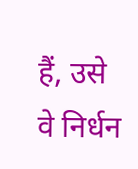हैं, उसे वे निर्धन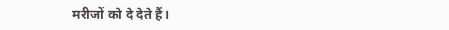मरीजों को दे देते हैं।